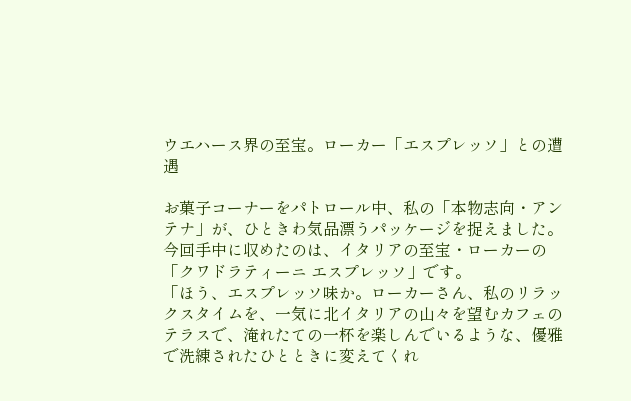ウエハース界の至宝。ローカー「エスプレッソ」との遭遇

お菓子コーナーをパトロール中、私の「本物志向・アンテナ」が、ひときわ気品漂うパッケージを捉えました。今回手中に収めたのは、イタリアの至宝・ローカーの「クワドラティーニ エスプレッソ」です。
「ほう、エスプレッソ味か。ローカーさん、私のリラックスタイムを、一気に北イタリアの山々を望むカフェのテラスで、淹れたての一杯を楽しんでいるような、優雅で洗練されたひとときに変えてくれ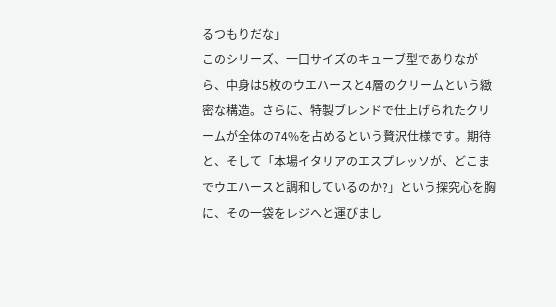るつもりだな」
このシリーズ、一口サイズのキューブ型でありながら、中身は5枚のウエハースと4層のクリームという緻密な構造。さらに、特製ブレンドで仕上げられたクリームが全体の74%を占めるという贅沢仕様です。期待と、そして「本場イタリアのエスプレッソが、どこまでウエハースと調和しているのか?」という探究心を胸に、その一袋をレジへと運びまし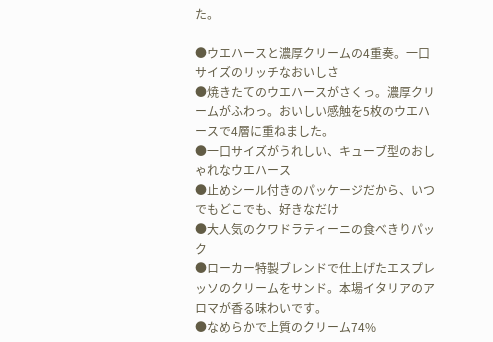た。

●ウエハースと濃厚クリームの4重奏。一口サイズのリッチなおいしさ
●焼きたてのウエハースがさくっ。濃厚クリームがふわっ。おいしい感触を5枚のウエハースで4層に重ねました。
●一口サイズがうれしい、キューブ型のおしゃれなウエハース
●止めシール付きのパッケージだから、いつでもどこでも、好きなだけ
●大人気のクワドラティーニの食べきりパック
●ローカー特製ブレンドで仕上げたエスプレッソのクリームをサンド。本場イタリアのアロマが香る味わいです。
●なめらかで上質のクリーム74%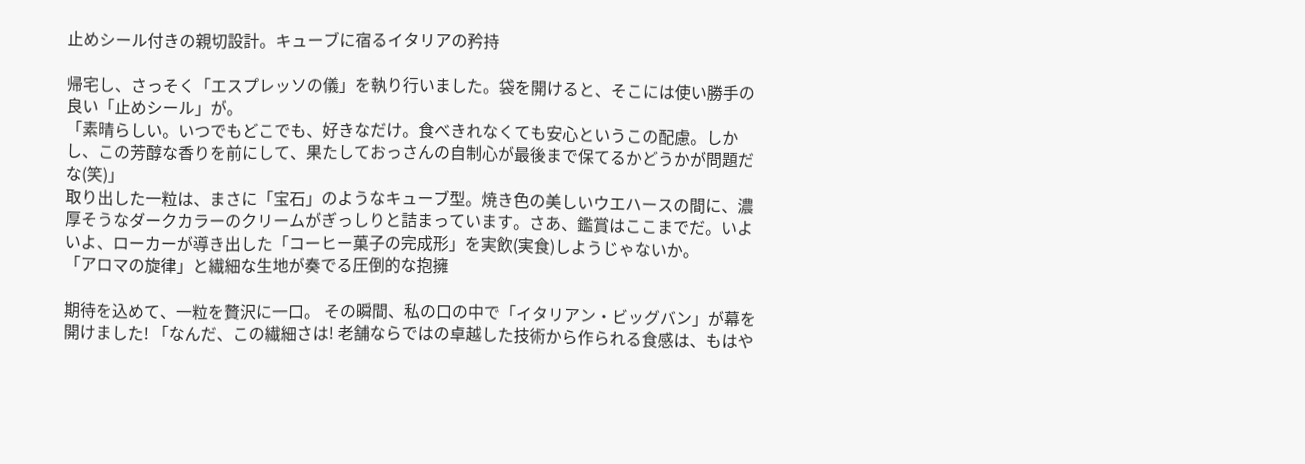止めシール付きの親切設計。キューブに宿るイタリアの矜持

帰宅し、さっそく「エスプレッソの儀」を執り行いました。袋を開けると、そこには使い勝手の良い「止めシール」が。
「素晴らしい。いつでもどこでも、好きなだけ。食べきれなくても安心というこの配慮。しかし、この芳醇な香りを前にして、果たしておっさんの自制心が最後まで保てるかどうかが問題だな(笑)」
取り出した一粒は、まさに「宝石」のようなキューブ型。焼き色の美しいウエハースの間に、濃厚そうなダークカラーのクリームがぎっしりと詰まっています。さあ、鑑賞はここまでだ。いよいよ、ローカーが導き出した「コーヒー菓子の完成形」を実飲(実食)しようじゃないか。
「アロマの旋律」と繊細な生地が奏でる圧倒的な抱擁

期待を込めて、一粒を贅沢に一口。 その瞬間、私の口の中で「イタリアン・ビッグバン」が幕を開けました! 「なんだ、この繊細さは! 老舗ならではの卓越した技術から作られる食感は、もはや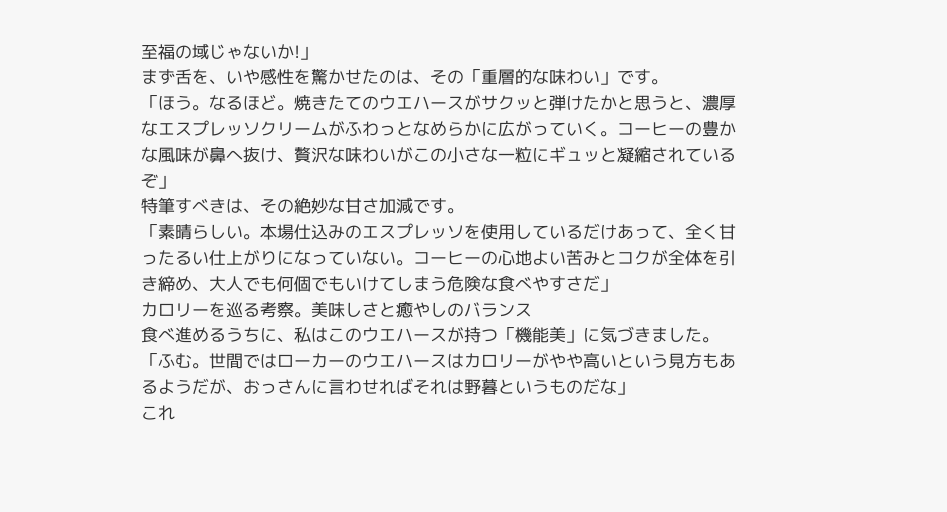至福の域じゃないか!」
まず舌を、いや感性を驚かせたのは、その「重層的な味わい」です。
「ほう。なるほど。焼きたてのウエハースがサクッと弾けたかと思うと、濃厚なエスプレッソクリームがふわっとなめらかに広がっていく。コーヒーの豊かな風味が鼻へ抜け、贅沢な味わいがこの小さな一粒にギュッと凝縮されているぞ」
特筆すべきは、その絶妙な甘さ加減です。
「素晴らしい。本場仕込みのエスプレッソを使用しているだけあって、全く甘ったるい仕上がりになっていない。コーヒーの心地よい苦みとコクが全体を引き締め、大人でも何個でもいけてしまう危険な食べやすさだ」
カロリーを巡る考察。美味しさと癒やしのバランス
食べ進めるうちに、私はこのウエハースが持つ「機能美」に気づきました。
「ふむ。世間ではローカーのウエハースはカロリーがやや高いという見方もあるようだが、おっさんに言わせればそれは野暮というものだな」
これ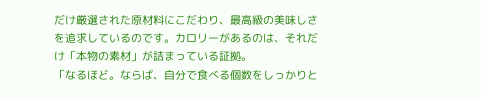だけ厳選された原材料にこだわり、最高級の美味しさを追求しているのです。カロリーがあるのは、それだけ「本物の素材」が詰まっている証拠。
「なるほど。ならば、自分で食べる個数をしっかりと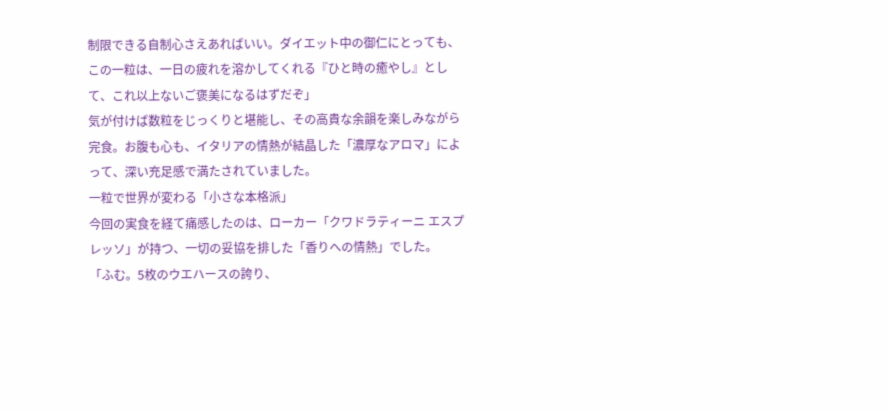制限できる自制心さえあればいい。ダイエット中の御仁にとっても、この一粒は、一日の疲れを溶かしてくれる『ひと時の癒やし』として、これ以上ないご褒美になるはずだぞ」
気が付けば数粒をじっくりと堪能し、その高貴な余韻を楽しみながら完食。お腹も心も、イタリアの情熱が結晶した「濃厚なアロマ」によって、深い充足感で満たされていました。
一粒で世界が変わる「小さな本格派」
今回の実食を経て痛感したのは、ローカー「クワドラティーニ エスプレッソ」が持つ、一切の妥協を排した「香りへの情熱」でした。
「ふむ。5枚のウエハースの誇り、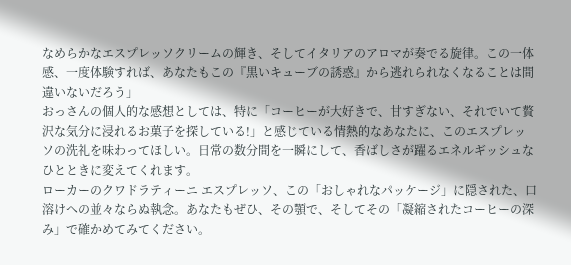なめらかなエスプレッソクリームの輝き、そしてイタリアのアロマが奏でる旋律。この一体感、一度体験すれば、あなたもこの『黒いキューブの誘惑』から逃れられなくなることは間違いないだろう」
おっさんの個人的な感想としては、特に「コーヒーが大好きで、甘すぎない、それでいて贅沢な気分に浸れるお菓子を探している!」と感じている情熱的なあなたに、このエスプレッソの洗礼を味わってほしい。日常の数分間を一瞬にして、香ばしさが躍るエネルギッシュなひとときに変えてくれます。
ローカーのクワドラティーニ エスプレッソ、この「おしゃれなパッケージ」に隠された、口溶けへの並々ならぬ執念。あなたもぜひ、その顎で、そしてその「凝縮されたコーヒーの深み」で確かめてみてください。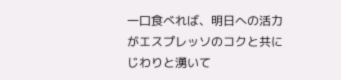一口食べれば、明日への活力がエスプレッソのコクと共にじわりと湧いて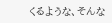くるような、そんな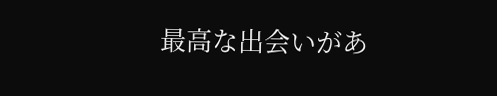最高な出会いがあ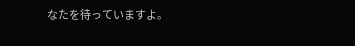なたを待っていますよ。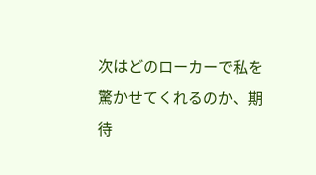次はどのローカーで私を驚かせてくれるのか、期待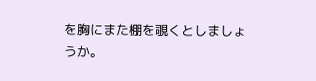を胸にまた棚を覗くとしましょうか。